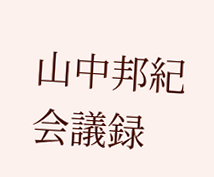山中邦紀
会議録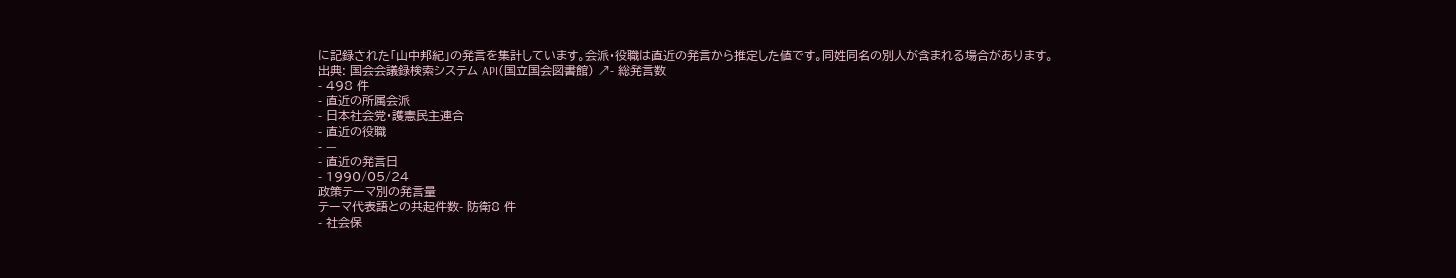に記録された「山中邦紀」の発言を集計しています。会派・役職は直近の発言から推定した値です。同姓同名の別人が含まれる場合があります。
出典: 国会会議録検索システム API(国立国会図書館) ↗- 総発言数
- 498 件
- 直近の所属会派
- 日本社会党・護憲民主連合
- 直近の役職
- —
- 直近の発言日
- 1990/05/24
政策テーマ別の発言量
テーマ代表語との共起件数- 防衛8 件
- 社会保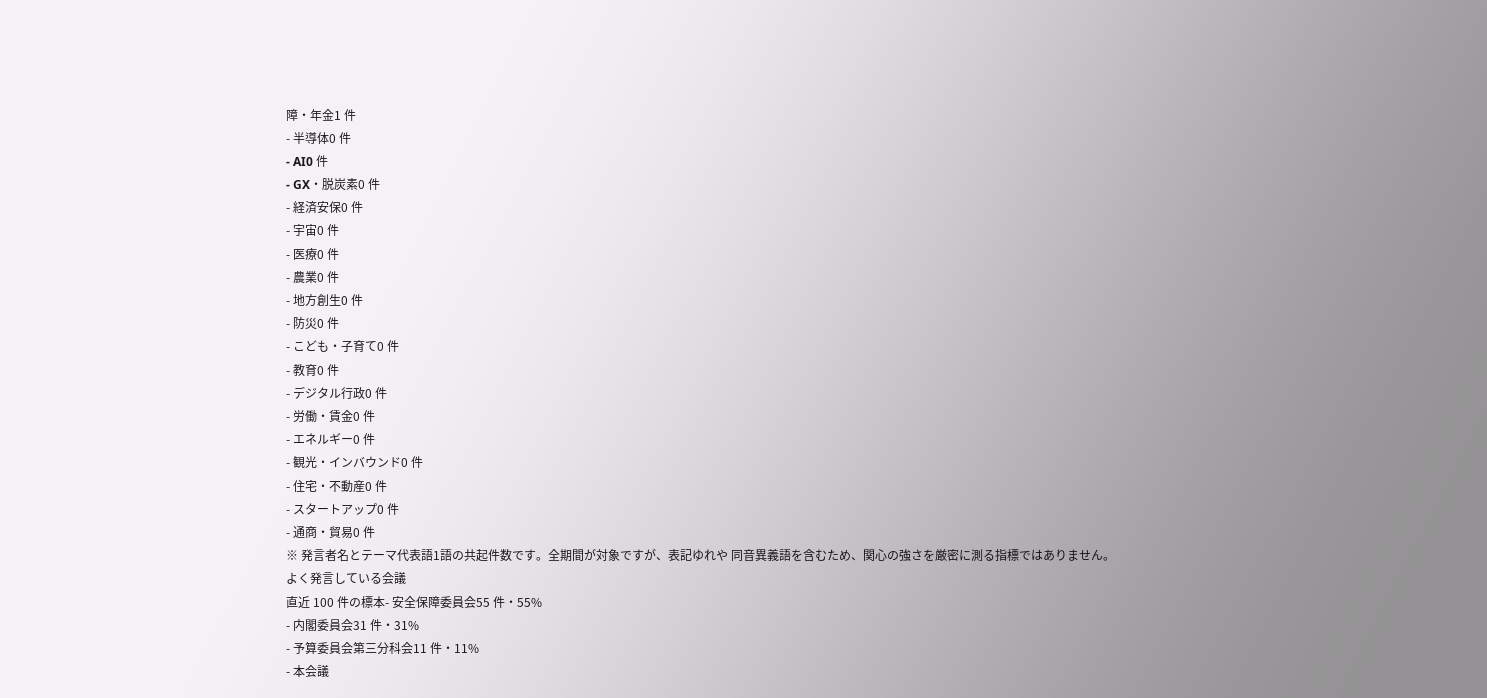障・年金1 件
- 半導体0 件
- AI0 件
- GX・脱炭素0 件
- 経済安保0 件
- 宇宙0 件
- 医療0 件
- 農業0 件
- 地方創生0 件
- 防災0 件
- こども・子育て0 件
- 教育0 件
- デジタル行政0 件
- 労働・賃金0 件
- エネルギー0 件
- 観光・インバウンド0 件
- 住宅・不動産0 件
- スタートアップ0 件
- 通商・貿易0 件
※ 発言者名とテーマ代表語1語の共起件数です。全期間が対象ですが、表記ゆれや 同音異義語を含むため、関心の強さを厳密に測る指標ではありません。
よく発言している会議
直近 100 件の標本- 安全保障委員会55 件・55%
- 内閣委員会31 件・31%
- 予算委員会第三分科会11 件・11%
- 本会議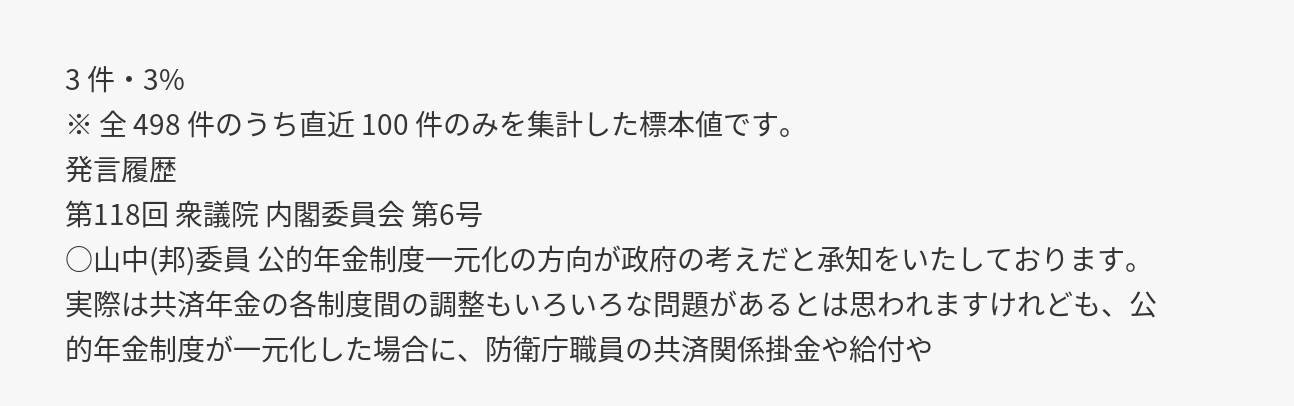3 件・3%
※ 全 498 件のうち直近 100 件のみを集計した標本値です。
発言履歴
第118回 衆議院 内閣委員会 第6号
○山中(邦)委員 公的年金制度一元化の方向が政府の考えだと承知をいたしております。実際は共済年金の各制度間の調整もいろいろな問題があるとは思われますけれども、公的年金制度が一元化した場合に、防衛庁職員の共済関係掛金や給付や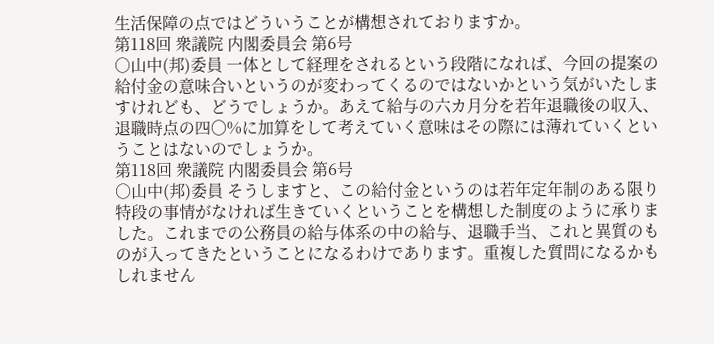生活保障の点ではどういうことが構想されておりますか。
第118回 衆議院 内閣委員会 第6号
○山中(邦)委員 一体として経理をされるという段階になれば、今回の提案の給付金の意味合いというのが変わってくるのではないかという気がいたしますけれども、どうでしょうか。あえて給与の六カ月分を若年退職後の収入、退職時点の四〇%に加算をして考えていく意味はその際には薄れていくということはないのでしょうか。
第118回 衆議院 内閣委員会 第6号
○山中(邦)委員 そうしますと、この給付金というのは若年定年制のある限り特段の事情がなければ生きていくということを構想した制度のように承りました。これまでの公務員の給与体系の中の給与、退職手当、これと異質のものが入ってきたということになるわけであります。重複した質問になるかもしれません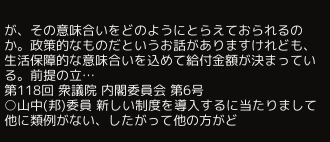が、その意味合いをどのようにとらえておられるのか。政策的なものだというお話がありますけれども、生活保障的な意味合いを込めて給付金額が決まっている。前提の立…
第118回 衆議院 内閣委員会 第6号
○山中(邦)委員 新しい制度を導入するに当たりまして他に類例がない、したがって他の方がど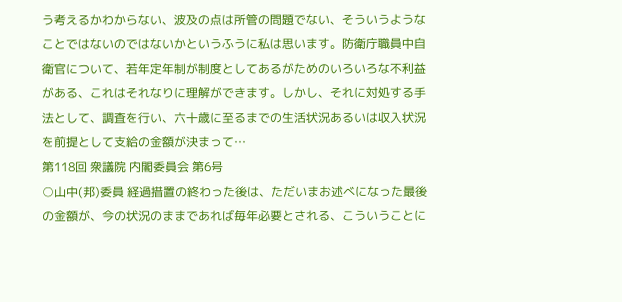う考えるかわからない、波及の点は所管の問題でない、そういうようなことではないのではないかというふうに私は思います。防衛庁職員中自衛官について、若年定年制が制度としてあるがためのいろいろな不利益がある、これはそれなりに理解ができます。しかし、それに対処する手法として、調査を行い、六十歳に至るまでの生活状況あるいは収入状況を前提として支給の金額が決まって…
第118回 衆議院 内閣委員会 第6号
○山中(邦)委員 経過措置の終わった後は、ただいまお述べになった最後の金額が、今の状況のままであれば毎年必要とされる、こういうことに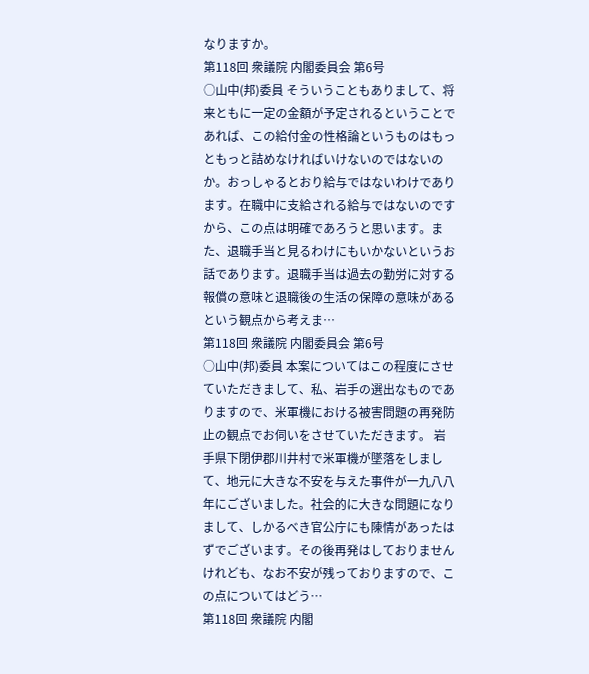なりますか。
第118回 衆議院 内閣委員会 第6号
○山中(邦)委員 そういうこともありまして、将来ともに一定の金額が予定されるということであれば、この給付金の性格論というものはもっともっと詰めなければいけないのではないのか。おっしゃるとおり給与ではないわけであります。在職中に支給される給与ではないのですから、この点は明確であろうと思います。また、退職手当と見るわけにもいかないというお話であります。退職手当は過去の勤労に対する報償の意味と退職後の生活の保障の意味があるという観点から考えま…
第118回 衆議院 内閣委員会 第6号
○山中(邦)委員 本案についてはこの程度にさせていただきまして、私、岩手の選出なものでありますので、米軍機における被害問題の再発防止の観点でお伺いをさせていただきます。 岩手県下閉伊郡川井村で米軍機が墜落をしまして、地元に大きな不安を与えた事件が一九八八年にございました。社会的に大きな問題になりまして、しかるべき官公庁にも陳情があったはずでございます。その後再発はしておりませんけれども、なお不安が残っておりますので、この点についてはどう…
第118回 衆議院 内閣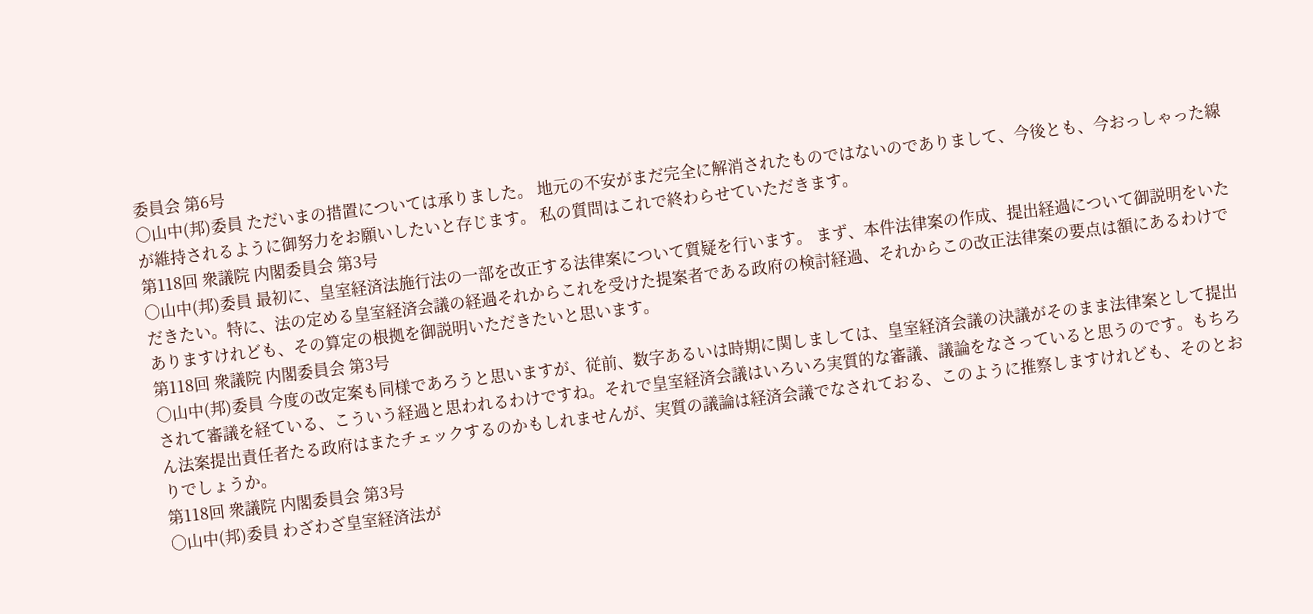委員会 第6号
○山中(邦)委員 ただいまの措置については承りました。 地元の不安がまだ完全に解消されたものではないのでありまして、今後とも、今おっしゃった線が維持されるように御努力をお願いしたいと存じます。 私の質問はこれで終わらせていただきます。
第118回 衆議院 内閣委員会 第3号
○山中(邦)委員 最初に、皇室経済法施行法の一部を改正する法律案について質疑を行います。 まず、本件法律案の作成、提出経過について御説明をいただきたい。特に、法の定める皇室経済会議の経過それからこれを受けた提案者である政府の検討経過、それからこの改正法律案の要点は額にあるわけでありますけれども、その算定の根拠を御説明いただきたいと思います。
第118回 衆議院 内閣委員会 第3号
○山中(邦)委員 今度の改定案も同様であろうと思いますが、従前、数字あるいは時期に関しましては、皇室経済会議の決議がそのまま法律案として提出されて審議を経ている、こういう経過と思われるわけですね。それで皇室経済会議はいろいろ実質的な審議、議論をなさっていると思うのです。もちろん法案提出責任者たる政府はまたチェックするのかもしれませんが、実質の議論は経済会議でなされておる、このように推察しますけれども、そのとおりでしょうか。
第118回 衆議院 内閣委員会 第3号
○山中(邦)委員 わざわざ皇室経済法が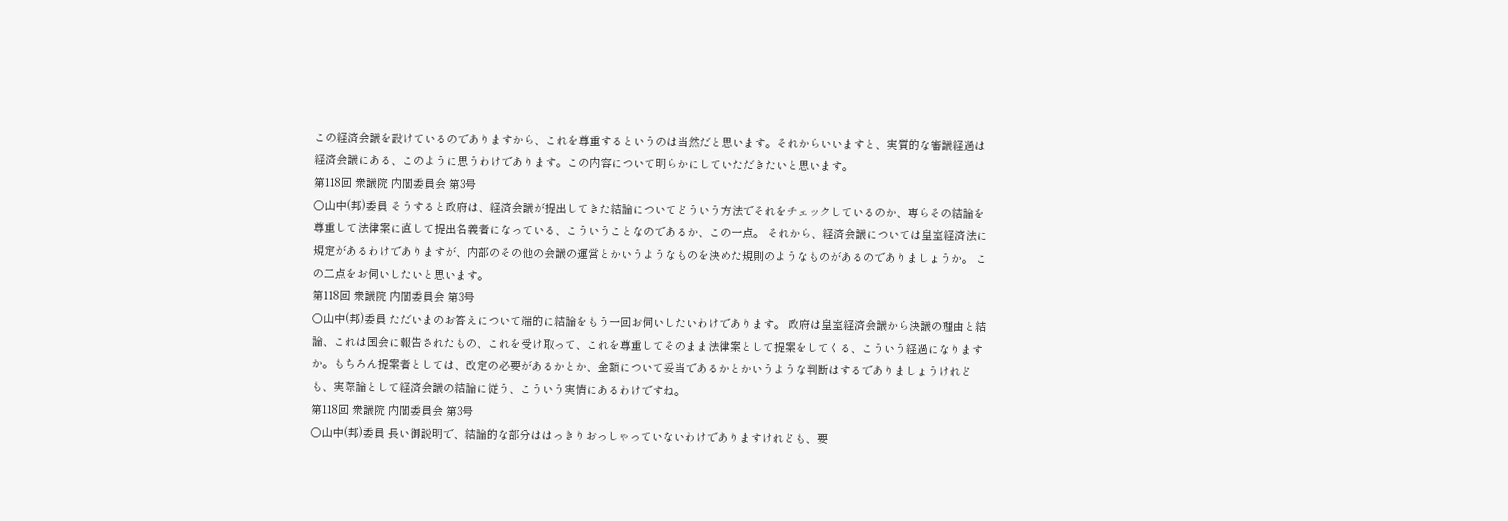この経済会議を設けているのでありますから、これを尊重するというのは当然だと思います。それからいいますと、実質的な審議経過は経済会議にある、このように思うわけであります。この内容について明らかにしていただきたいと思います。
第118回 衆議院 内閣委員会 第3号
○山中(邦)委員 そうすると政府は、経済会議が提出してきた結論についてどういう方法でそれをチェックしているのか、専らその結論を尊重して法律案に直して提出名義者になっている、こういうことなのであるか、この一点。 それから、経済会議については皇室経済法に規定があるわけでありますが、内部のその他の会議の運営とかいうようなものを決めた規則のようなものがあるのでありましょうか。 この二点をお伺いしたいと思います。
第118回 衆議院 内閣委員会 第3号
○山中(邦)委員 ただいまのお答えについて端的に結論をもう一回お伺いしたいわけであります。 政府は皇室経済会議から決議の理由と結論、これは国会に報告されたもの、これを受け取って、これを尊重してそのまま法律案として提案をしてくる、こういう経過になりますか。もちろん提案者としては、改定の必要があるかとか、金額について妥当であるかとかいうような判断はするでありましょうけれども、実際論として経済会議の結論に従う、こういう実情にあるわけですね。
第118回 衆議院 内閣委員会 第3号
○山中(邦)委員 長い御説明で、結論的な部分ははっきりおっしゃっていないわけでありますけれども、要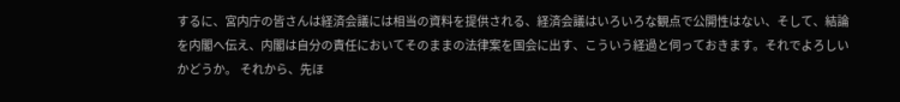するに、宮内庁の皆さんは経済会議には相当の資料を提供される、経済会議はいろいろな観点で公開性はない、そして、結論を内閣へ伝え、内閣は自分の責任においてそのままの法律案を国会に出す、こういう経過と伺っておきます。それでよろしいかどうか。 それから、先ほ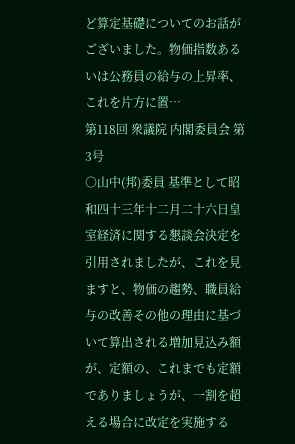ど算定基礎についてのお話がございました。物価指数あるいは公務員の給与の上昇率、これを片方に置…
第118回 衆議院 内閣委員会 第3号
○山中(邦)委員 基準として昭和四十三年十二月二十六日皇室経済に関する懇談会決定を引用されましたが、これを見ますと、物価の趨勢、職員給与の改善その他の理由に基づいて算出される増加見込み額が、定額の、これまでも定額でありましょうが、一割を超える場合に改定を実施する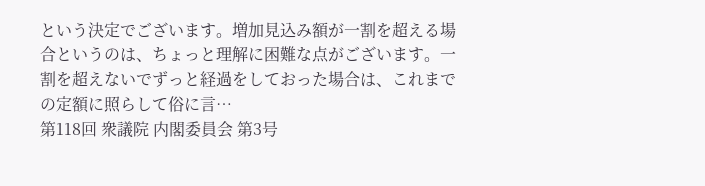という決定でございます。増加見込み額が一割を超える場合というのは、ちょっと理解に困難な点がございます。一割を超えないでずっと経過をしておった場合は、これまでの定額に照らして俗に言…
第118回 衆議院 内閣委員会 第3号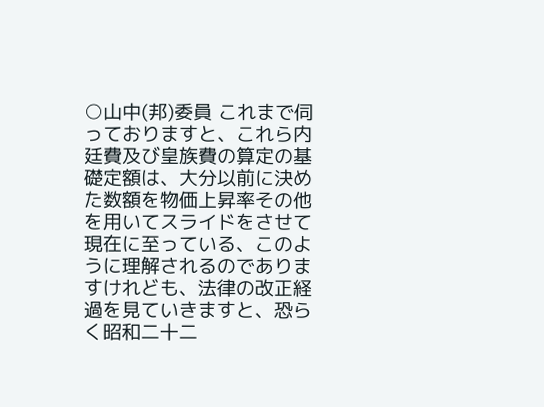○山中(邦)委員 これまで伺っておりますと、これら内廷費及び皇族費の算定の基礎定額は、大分以前に決めた数額を物価上昇率その他を用いてスライドをさせて現在に至っている、このように理解されるのでありますけれども、法律の改正経過を見ていきますと、恐らく昭和二十二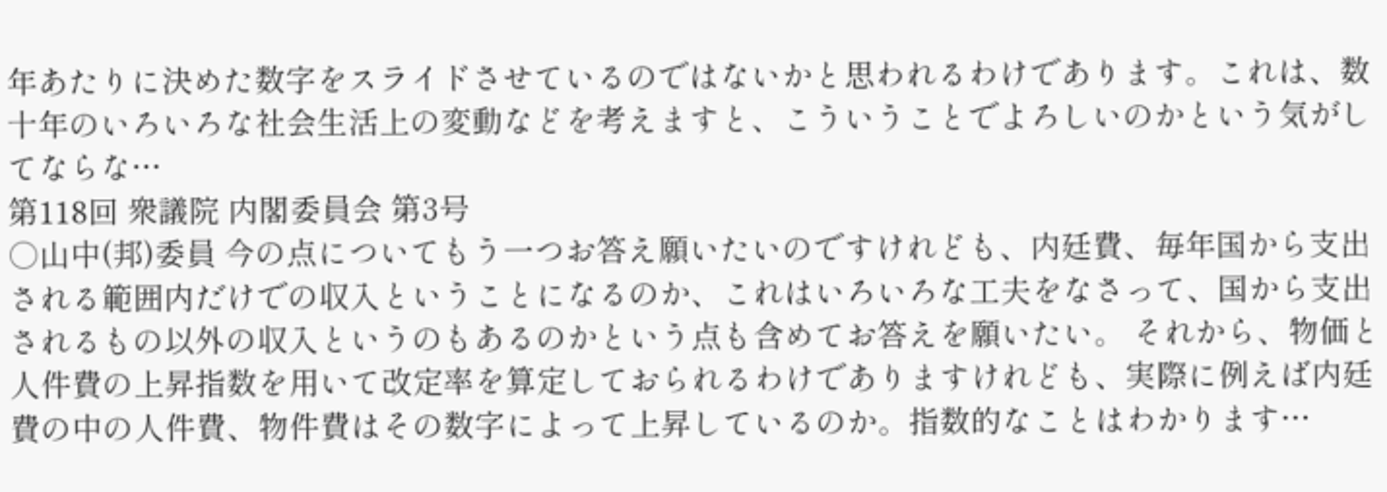年あたりに決めた数字をスライドさせているのではないかと思われるわけであります。これは、数十年のいろいろな社会生活上の変動などを考えますと、こういうことでよろしいのかという気がしてならな…
第118回 衆議院 内閣委員会 第3号
○山中(邦)委員 今の点についてもう一つお答え願いたいのですけれども、内廷費、毎年国から支出される範囲内だけでの収入ということになるのか、これはいろいろな工夫をなさって、国から支出されるもの以外の収入というのもあるのかという点も含めてお答えを願いたい。 それから、物価と人件費の上昇指数を用いて改定率を算定しておられるわけでありますけれども、実際に例えば内廷費の中の人件費、物件費はその数字によって上昇しているのか。指数的なことはわかります…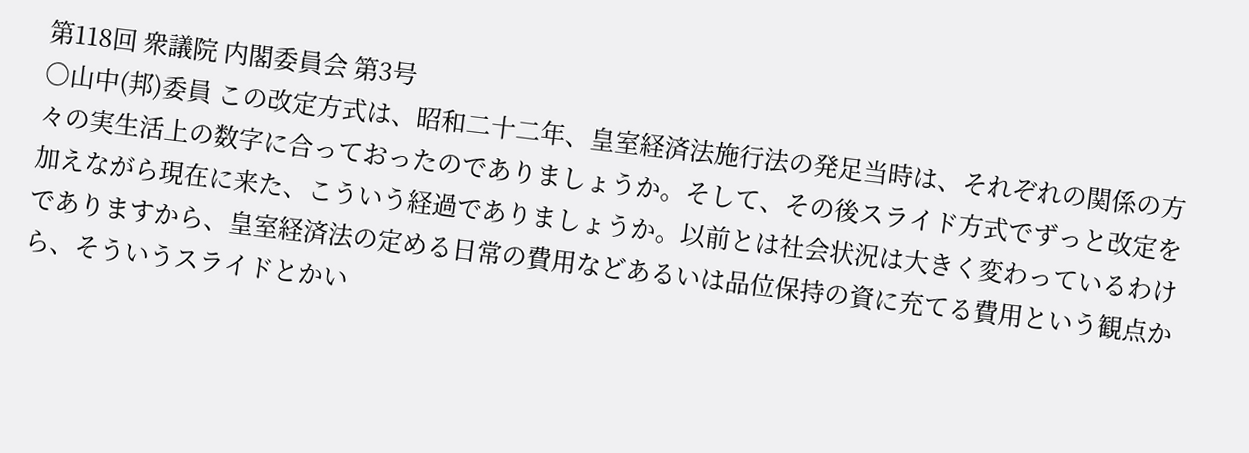第118回 衆議院 内閣委員会 第3号
○山中(邦)委員 この改定方式は、昭和二十二年、皇室経済法施行法の発足当時は、それぞれの関係の方々の実生活上の数字に合っておったのでありましょうか。そして、その後スライド方式でずっと改定を加えながら現在に来た、こういう経過でありましょうか。以前とは社会状況は大きく変わっているわけでありますから、皇室経済法の定める日常の費用などあるいは品位保持の資に充てる費用という観点から、そういうスライドとかい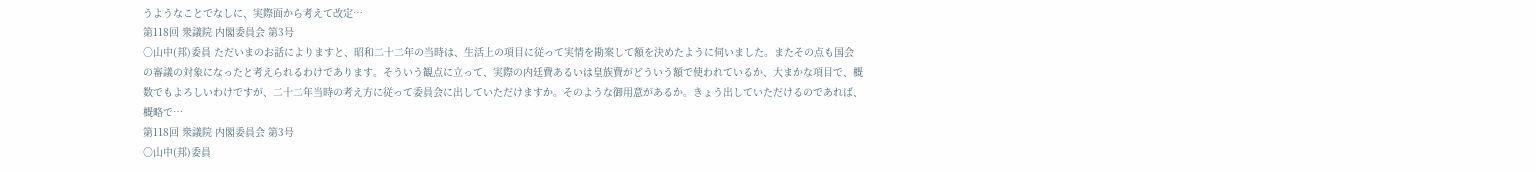うようなことでなしに、実際面から考えて改定…
第118回 衆議院 内閣委員会 第3号
○山中(邦)委員 ただいまのお話によりますと、昭和二十二年の当時は、生活上の項目に従って実情を勘案して額を決めたように伺いました。またその点も国会の審議の対象になったと考えられるわけであります。そういう観点に立って、実際の内廷費あるいは皇族費がどういう額で使われているか、大まかな項目で、概数でもよろしいわけですが、二十二年当時の考え方に従って委員会に出していただけますか。そのような御用意があるか。きょう出していただけるのであれば、概略で…
第118回 衆議院 内閣委員会 第3号
○山中(邦)委員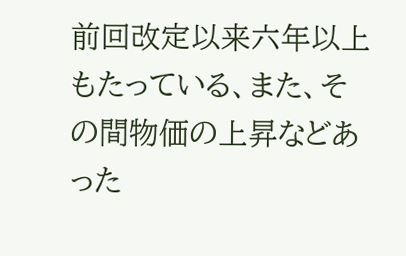前回改定以来六年以上もたっている、また、その間物価の上昇などあった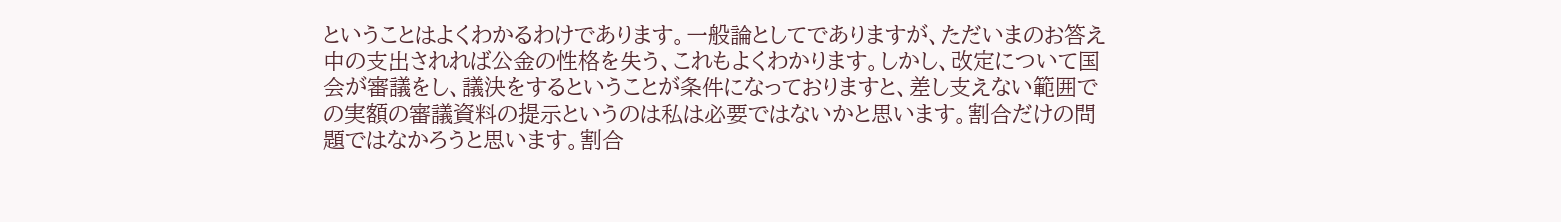ということはよくわかるわけであります。一般論としてでありますが、ただいまのお答え中の支出されれば公金の性格を失う、これもよくわかります。しかし、改定について国会が審議をし、議決をするということが条件になっておりますと、差し支えない範囲での実額の審議資料の提示というのは私は必要ではないかと思います。割合だけの問題ではなかろうと思います。割合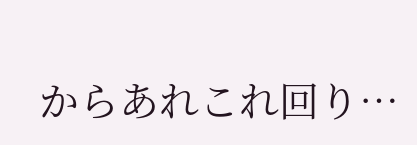からあれこれ回り…